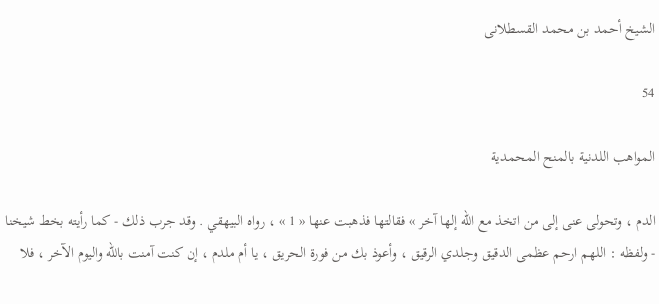الشيخ أحمد بن محمد القسطلانى

54

المواهب اللدنية بالمنح المحمدية

الدم ، وتحولى عنى إلى من اتخذ مع اللّه إلها آخر » فقالتها فذهبت عنها « 1 » ، رواه البيهقي . وقد جرب ذلك - كما رأيته بخط شيخنا - ولفظه : اللهم ارحم عظمى الدقيق وجلدي الرقيق ، وأعوذ بك من فورة الحريق ، يا أم ملدم ، إن كنت آمنت باللّه واليوم الآخر ، فلا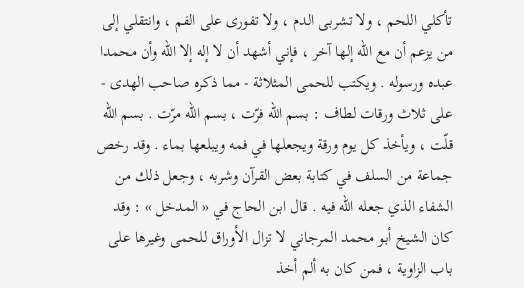تأكلي اللحم ، ولا تشربى الدم ، ولا تفورى على الفم ، وانتقلي إلى من يزعم أن مع اللّه إلها آخر ، فإني أشهد أن لا إله إلا اللّه وأن محمدا عبده ورسوله . ويكتب للحمى المثلاثة - مما ذكره صاحب الهدى - على ثلاث ورقات لطاف : بسم اللّه فرّت ، بسم اللّه مرّت . بسم اللّه قلّت ، ويأخذ كل يوم ورقة ويجعلها في فمه ويبلعها بماء . وقد رخص جماعة من السلف في كتابة بعض القرآن وشربه ، وجعل ذلك من الشفاء الذي جعله اللّه فيه . قال ابن الحاج في « المدخل » : وقد كان الشيخ أبو محمد المرجاني لا تزال الأوراق للحمى وغيرها على باب الزاوية ، فمن كان به ألم أخذ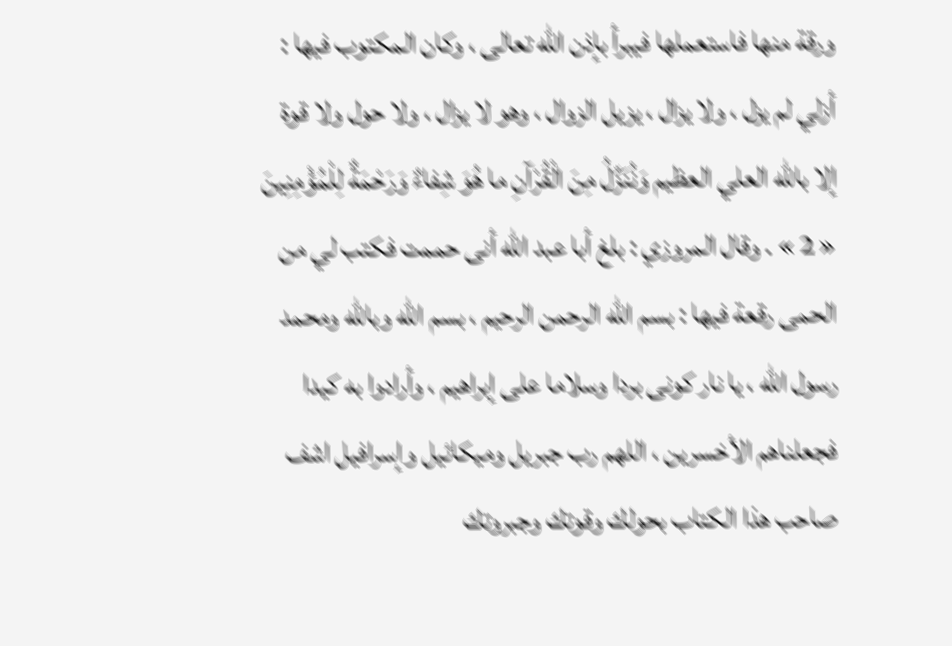ورقة منها فاستعملها فيبرأ بإذن اللّه تعالى ، وكان المكتوب فيها : أزلي لم يزل ، ولا يزال ، يزيل الزوال ، وهو لا يزال ، ولا حول ولا قوة إلا باللّه العلي العظيم وَنُنَزِّلُ مِنَ الْقُرْآنِ ما هُوَ شِفاءٌ وَرَحْمَةٌ لِلْمُؤْمِنِينَ « 2 » . وقال المروزي : بلغ أبا عبد اللّه أنى حممت فكتب لي من الحمى رقعة فيها : بسم اللّه الرحمن الرحيم ، بسم اللّه وباللّه ومحمد رسول اللّه ، يا نار كونى بردا وسلاما على إبراهيم ، وأرادوا به كيدا فجعلناهم الأخسرين ، اللهم رب جبريل وميكائيل وإسرافيل اشف صاحب هذا الكتاب بحولك وقوتك وجبروتك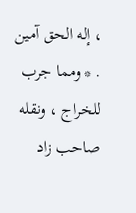، إله الحق آمين . * ومما جرب للخراج ، ونقله صاحب زاد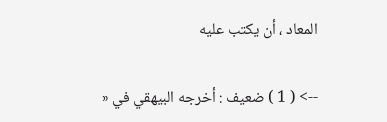المعاد ، أن يكتب عليه

--> ( 1 ) ضعيف : أخرجه البيهقي في «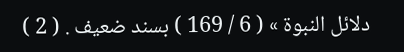دلائل النبوة » ( 6 / 169 ) بسند ضعيف . ( 2 )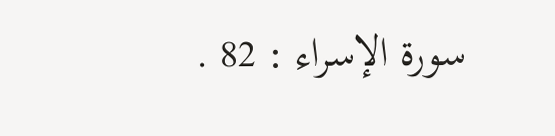سورة الإسراء : 82 .